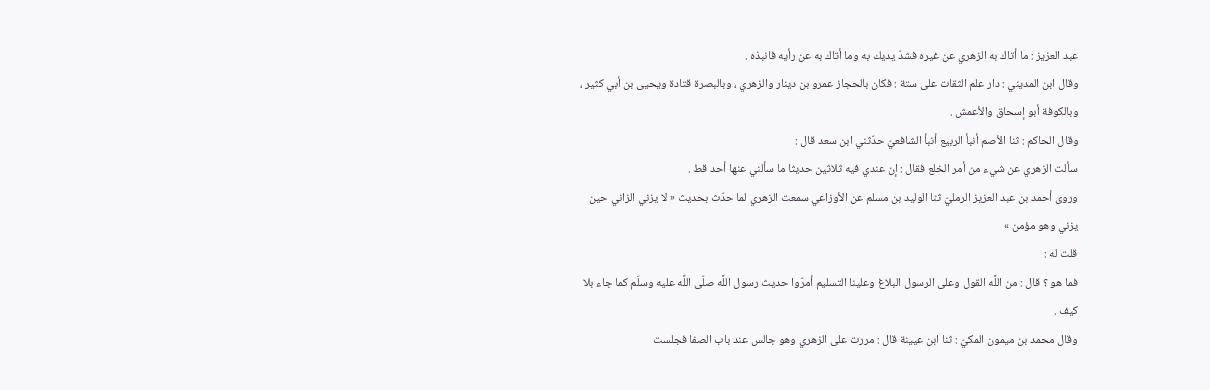عبد العزيز : ما أتاك به الزهري عن غيره فشدّ يديك به وما أتاك به عن رأيه فانبذه .
وقال ابن المديني : دار علم الثقات على ستة : فكان بالحجاز عمرو بن دينار والزهري ، وبالبصرة قتادة ويحيى بن أبي كثير ، وبالكوفة أبو إسحاق والأعمش .
وقال الحاكم : ثنا الأصم أنبأ الربيع أنبأ الشافعيّ حدّثني ابن سعد قال :
سألت الزهري عن شيء من أمر الخلع فقال : إن عندي فيه ثلاثين حديثا ما سألني عنها أحد قط .
وروى أحمد بن عبد العزيز الرمليّ ثنا الوليد بن مسلم عن الأوزاعي سمعت الزهري لما حدّث بحديث « لا يزني الزاني حين يزني وهو مؤمن »
قلت له :
فما هو ؟ قال : من اللَّه القول وعلى الرسول البلاغ وعلينا التسليم أمرّوا حديث رسول اللَّه صلّى اللَّه عليه وسلّم كما جاء بلا كيف .
وقال محمد بن ميمون المكيّ : ثنا ابن عيينة قال : مررت على الزهري وهو جالس عند باب الصفا فجلست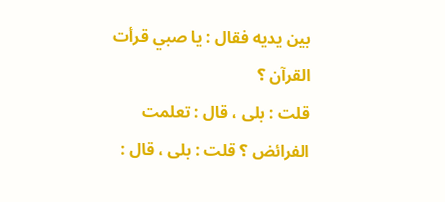بين يديه فقال : يا صبي قرأت القرآن ؟
قلت : بلى ، قال : تعلمت الفرائض ؟ قلت : بلى ، قال :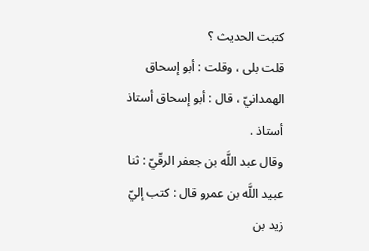كتبت الحديث ؟
قلت بلى ، وقلت : أبو إسحاق الهمدانيّ ، قال : أبو إسحاق أستاذ أستاذ .
وقال عبد اللَّه بن جعفر الرقّيّ : ثنا عبيد اللَّه بن عمرو قال : كتب إليّ زيد بن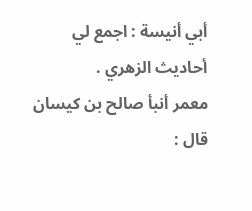أبي أنيسة : اجمع لي أحاديث الزهري .
معمر أنبأ صالح بن كيسان قال :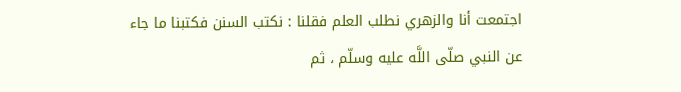اجتمعت أنا والزهري نطلب العلم فقلنا : نكتب السنن فكتبنا ما جاء عن النبي صلّى اللَّه عليه وسلّم ، ثم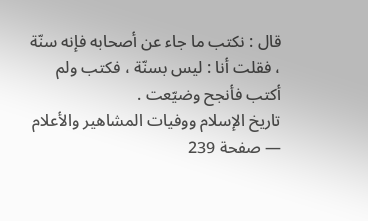قال : نكتب ما جاء عن أصحابه فإنه سنّة ، فقلت أنا : ليس بسنّة ، فكتب ولم أكتب فأنجح وضيّعت .
تاريخ الإسلام ووفيات المشاهير والأعلام — صفحة 239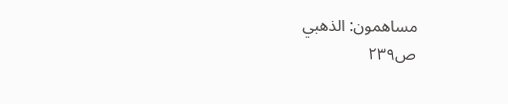مساهمون: الذهبي
ص٢٣٩